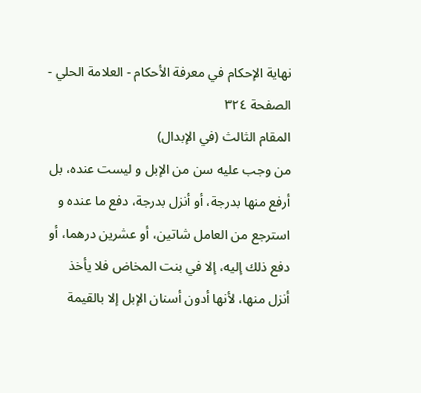نهاية الإحكام في معرفة الأحكام - العلامة الحلي - الصفحة ٣٢٤
المقام الثالث (في الإبدال)
من وجب عليه سن من الإبل و ليست عنده، بل أرفع منها بدرجة، أو أنزل بدرجة، دفع ما عنده و استرجع من العامل شاتين، أو عشرين درهما، أو دفع ذلك إليه، إلا في بنت المخاض فلا يأخذ أنزل منها، لأنها أدون أسنان الإبل إلا بالقيمة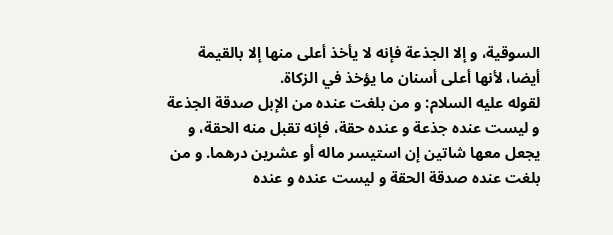السوقية، و إلا الجذعة فإنه لا يأخذ أعلى منها إلا بالقيمة أيضا، لأنها أعلى أسنان ما يؤخذ في الزكاة.
لقوله عليه السلام: و من بلغت عنده من الإبل صدقة الجذعة و ليست عنده جذعة و عنده حقة، فإنه تقبل منه الحقة، و يجعل معها شاتين إن استيسر ماله أو عشرين درهما. و من بلغت عنده صدقة الحقة و ليست عنده و عنده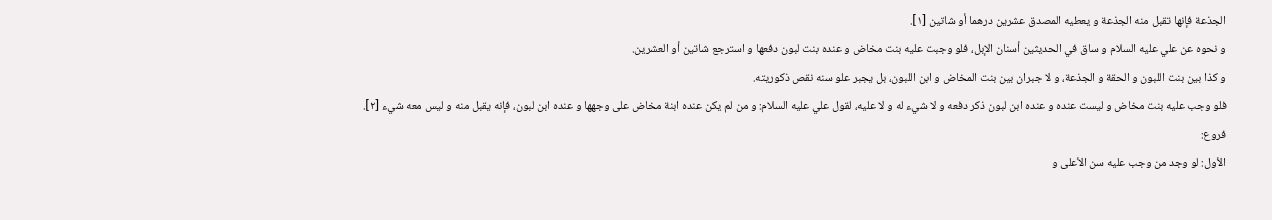الجذعة فإنها تقبل منه الجذعة و يعطيه المصدق عشرين درهما أو شاتين [١].
و نحوه عن علي عليه السلام و ساق في الحديثين أسنان الإبل، فلو وجبت عليه بنت مخاض و عنده بنت لبون دفعها و استرجع شاتين أو العشرين.
و كذا بين بنت اللبون و الحقة و الجذعة، و لا جبران بين بنت المخاض و ابن اللبون، بل يجبر علو سنه نقص ذكوريته.
فلو وجب عليه بنت مخاض و ليست عنده و عنده ابن لبون ذكر دفعه و لا شيء له و لا عليه، لقول علي عليه السلام: و من لم يكن عنده ابنة مخاض على وجهها و عنده ابن لبون، فإنه يقبل منه و ليس معه شيء [٢].
فروع:
الأول: لو وجد من وجب عليه سن الأعلى و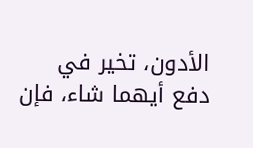الأدون، تخير في دفع أيهما شاء، فإن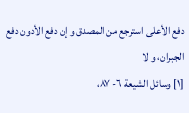دفع الأعلى استرجع من المصدق و إن دفع الأدون دفع الجبران، و لا
[١] وسائل الشيعة ٦- ٨٧،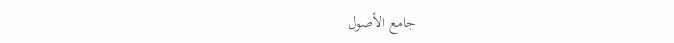جامع الأصول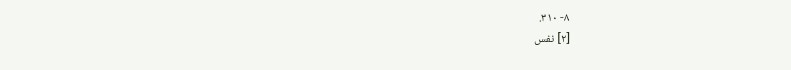٨- ٣١٠.
[٢] نفس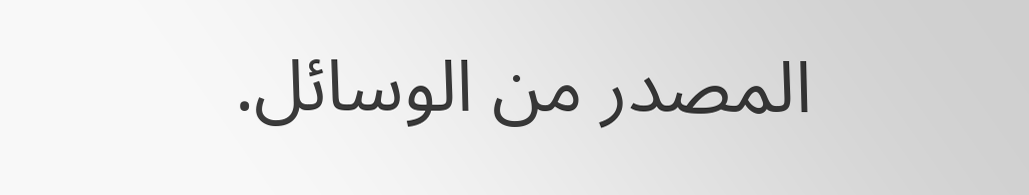المصدر من الوسائل.